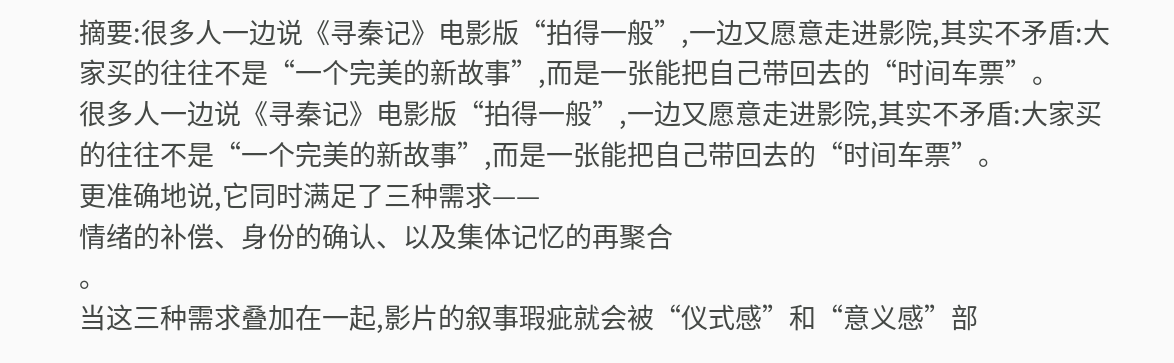摘要:很多人一边说《寻秦记》电影版“拍得一般”,一边又愿意走进影院,其实不矛盾:大家买的往往不是“一个完美的新故事”,而是一张能把自己带回去的“时间车票”。
很多人一边说《寻秦记》电影版“拍得一般”,一边又愿意走进影院,其实不矛盾:大家买的往往不是“一个完美的新故事”,而是一张能把自己带回去的“时间车票”。
更准确地说,它同时满足了三种需求——
情绪的补偿、身份的确认、以及集体记忆的再聚合
。
当这三种需求叠加在一起,影片的叙事瑕疵就会被“仪式感”和“意义感”部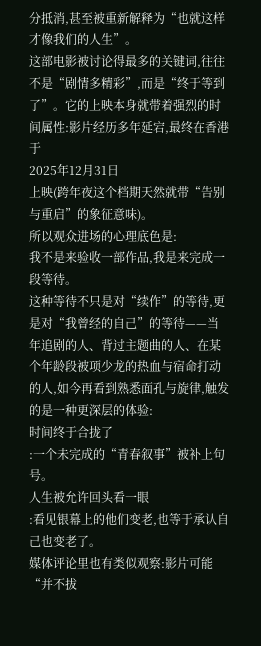分抵消,甚至被重新解释为“也就这样才像我们的人生”。
这部电影被讨论得最多的关键词,往往不是“剧情多精彩”,而是“终于等到了”。它的上映本身就带着强烈的时间属性:影片经历多年延宕,最终在香港于
2025年12月31日
上映(跨年夜这个档期天然就带“告别与重启”的象征意味)。
所以观众进场的心理底色是:
我不是来验收一部作品,我是来完成一段等待。
这种等待不只是对“续作”的等待,更是对“我曾经的自己”的等待——当年追剧的人、背过主题曲的人、在某个年龄段被项少龙的热血与宿命打动的人,如今再看到熟悉面孔与旋律,触发的是一种更深层的体验:
时间终于合拢了
:一个未完成的“青春叙事”被补上句号。
人生被允许回头看一眼
:看见银幕上的他们变老,也等于承认自己也变老了。
媒体评论里也有类似观察:影片可能“并不拔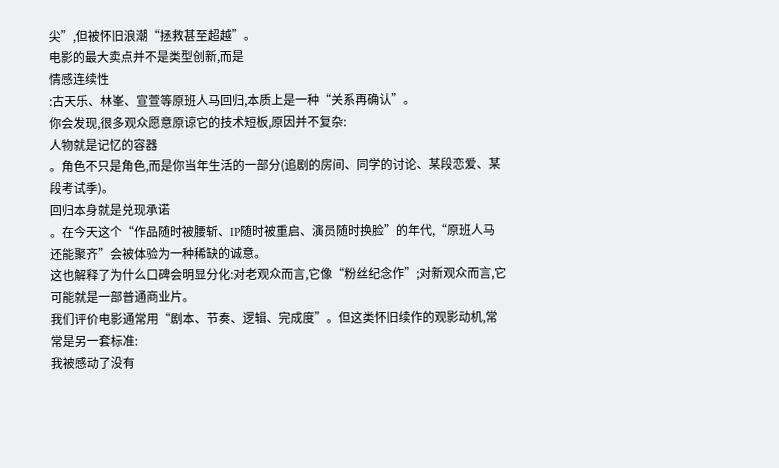尖”,但被怀旧浪潮“拯救甚至超越”。
电影的最大卖点并不是类型创新,而是
情感连续性
:古天乐、林峯、宣萱等原班人马回归,本质上是一种“关系再确认”。
你会发现,很多观众愿意原谅它的技术短板,原因并不复杂:
人物就是记忆的容器
。角色不只是角色,而是你当年生活的一部分(追剧的房间、同学的讨论、某段恋爱、某段考试季)。
回归本身就是兑现承诺
。在今天这个“作品随时被腰斩、IP随时被重启、演员随时换脸”的年代,“原班人马还能聚齐”会被体验为一种稀缺的诚意。
这也解释了为什么口碑会明显分化:对老观众而言,它像“粉丝纪念作”;对新观众而言,它可能就是一部普通商业片。
我们评价电影通常用“剧本、节奏、逻辑、完成度”。但这类怀旧续作的观影动机,常常是另一套标准:
我被感动了没有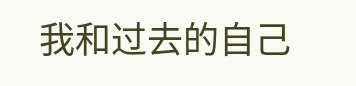我和过去的自己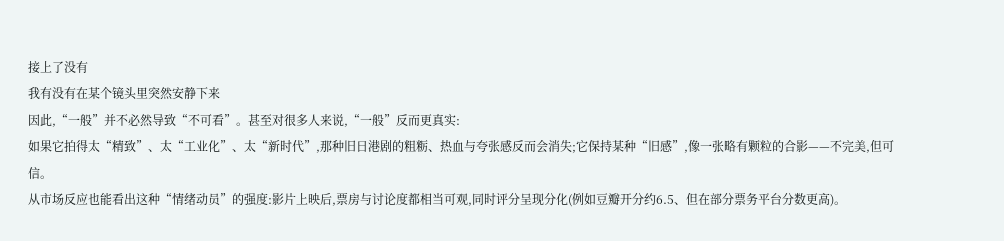接上了没有
我有没有在某个镜头里突然安静下来
因此,“一般”并不必然导致“不可看”。甚至对很多人来说,“一般”反而更真实:
如果它拍得太“精致”、太“工业化”、太“新时代”,那种旧日港剧的粗粝、热血与夸张感反而会消失;它保持某种“旧感”,像一张略有颗粒的合影——不完美,但可信。
从市场反应也能看出这种“情绪动员”的强度:影片上映后,票房与讨论度都相当可观,同时评分呈现分化(例如豆瓣开分约6.5、但在部分票务平台分数更高)。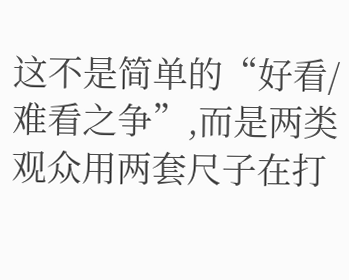这不是简单的“好看/难看之争”,而是两类观众用两套尺子在打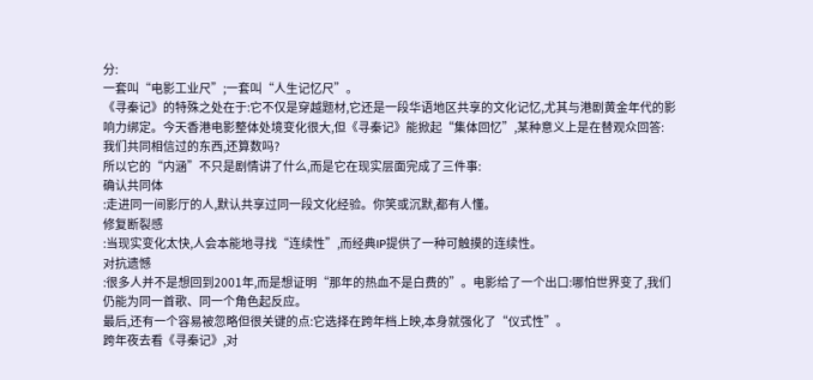分:
一套叫“电影工业尺”;一套叫“人生记忆尺”。
《寻秦记》的特殊之处在于:它不仅是穿越题材,它还是一段华语地区共享的文化记忆,尤其与港剧黄金年代的影响力绑定。今天香港电影整体处境变化很大,但《寻秦记》能掀起“集体回忆”,某种意义上是在替观众回答:
我们共同相信过的东西,还算数吗?
所以它的“内涵”不只是剧情讲了什么,而是它在现实层面完成了三件事:
确认共同体
:走进同一间影厅的人,默认共享过同一段文化经验。你笑或沉默,都有人懂。
修复断裂感
:当现实变化太快,人会本能地寻找“连续性”,而经典IP提供了一种可触摸的连续性。
对抗遗憾
:很多人并不是想回到2001年,而是想证明“那年的热血不是白费的”。电影给了一个出口:哪怕世界变了,我们仍能为同一首歌、同一个角色起反应。
最后,还有一个容易被忽略但很关键的点:它选择在跨年档上映,本身就强化了“仪式性”。
跨年夜去看《寻秦记》,对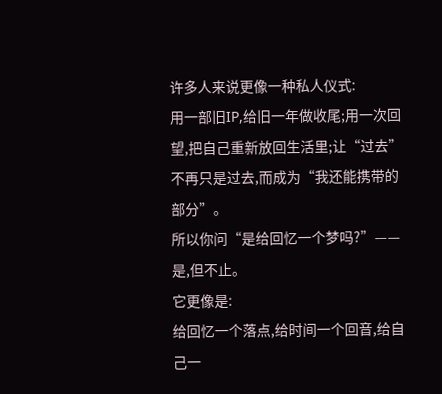许多人来说更像一种私人仪式:
用一部旧IP,给旧一年做收尾;用一次回望,把自己重新放回生活里;让“过去”不再只是过去,而成为“我还能携带的部分”。
所以你问“是给回忆一个梦吗?”——是,但不止。
它更像是:
给回忆一个落点,给时间一个回音,给自己一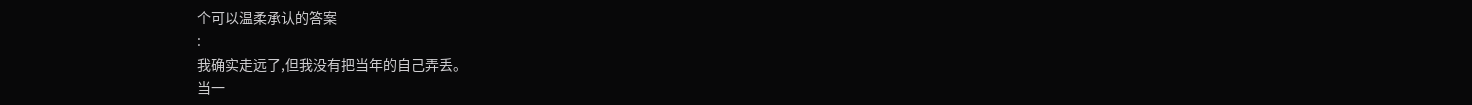个可以温柔承认的答案
:
我确实走远了,但我没有把当年的自己弄丢。
当一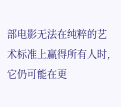部电影无法在纯粹的艺术标准上赢得所有人时,它仍可能在更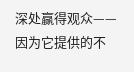深处赢得观众——因为它提供的不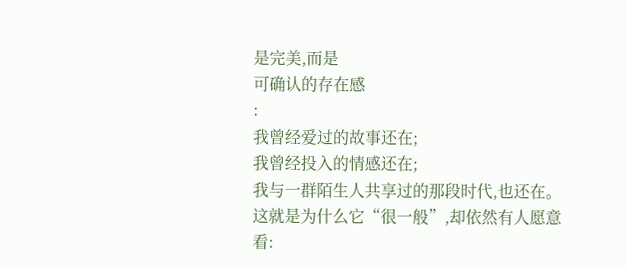是完美,而是
可确认的存在感
:
我曾经爱过的故事还在;
我曾经投入的情感还在;
我与一群陌生人共享过的那段时代,也还在。
这就是为什么它“很一般”,却依然有人愿意看: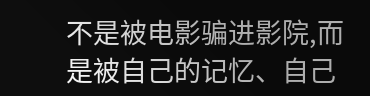不是被电影骗进影院,而是被自己的记忆、自己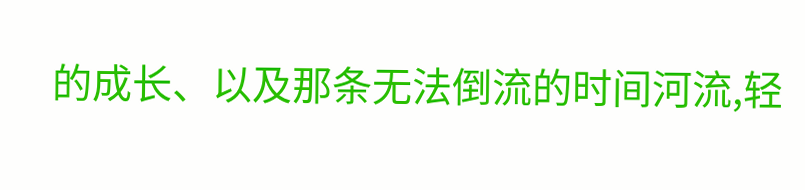的成长、以及那条无法倒流的时间河流,轻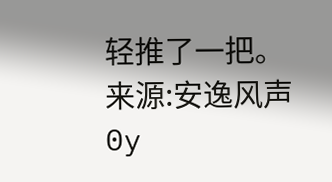轻推了一把。
来源:安逸风声0y